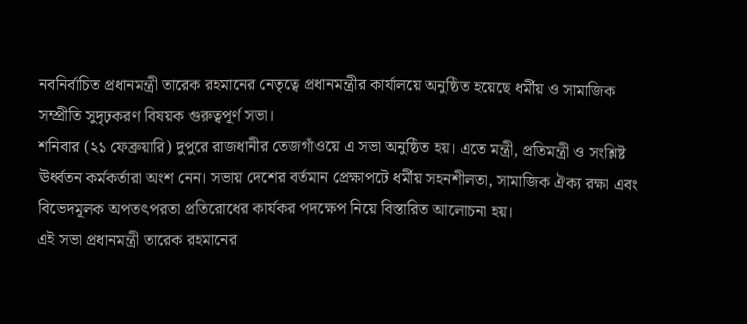নবনির্বাচিত প্রধানমন্ত্রী তারেক রহমানের নেতৃত্বে প্রধানমন্ত্রীর কার্যালয়ে অনুষ্ঠিত হয়েছে ধর্মীয় ও সামাজিক সম্প্রীতি সুদৃঢ়করণ বিষয়ক গুরুত্বপূর্ণ সভা।
শনিবার (২১ ফেব্রুয়ারি) দুপুরে রাজধানীর তেজগাঁওয়ে এ সভা অনুষ্ঠিত হয়। এতে মন্ত্রী, প্রতিমন্ত্রী ও সংশ্লিষ্ট ঊর্ধ্বতন কর্মকর্তারা অংশ নেন। সভায় দেশের বর্তমান প্রেক্ষাপটে ধর্মীয় সহনশীলতা, সামাজিক ঐক্য রক্ষা এবং বিভেদমূলক অপতৎপরতা প্রতিরোধের কার্যকর পদক্ষেপ নিয়ে বিস্তারিত আলোচনা হয়।
এই সভা প্রধানমন্ত্রী তারেক রহমানের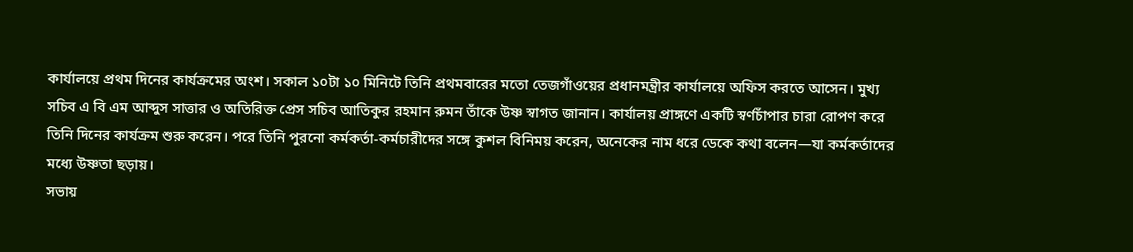কার্যালয়ে প্রথম দিনের কার্যক্রমের অংশ। সকাল ১০টা ১০ মিনিটে তিনি প্রথমবারের মতো তেজগাঁওয়ের প্রধানমন্ত্রীর কার্যালয়ে অফিস করতে আসেন। মুখ্য সচিব এ বি এম আব্দুস সাত্তার ও অতিরিক্ত প্রেস সচিব আতিকুর রহমান রুমন তাঁকে উষ্ণ স্বাগত জানান। কার্যালয় প্রাঙ্গণে একটি স্বর্ণচাঁপার চারা রোপণ করে তিনি দিনের কার্যক্রম শুরু করেন। পরে তিনি পুরনো কর্মকর্তা-কর্মচারীদের সঙ্গে কুশল বিনিময় করেন, অনেকের নাম ধরে ডেকে কথা বলেন—যা কর্মকর্তাদের মধ্যে উষ্ণতা ছড়ায়।
সভায়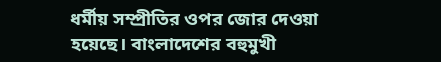ধর্মীয় সম্প্রীতির ওপর জোর দেওয়া হয়েছে। বাংলাদেশের বহুমুখী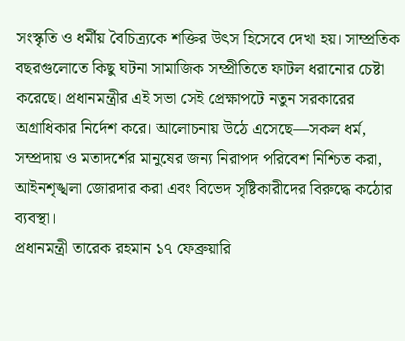সংস্কৃতি ও ধর্মীয় বৈচিত্র্যকে শক্তির উৎস হিসেবে দেখা হয়। সাম্প্রতিক বছরগুলোতে কিছু ঘটনা সামাজিক সম্প্রীতিতে ফাটল ধরানোর চেষ্টা করেছে। প্রধানমন্ত্রীর এই সভা সেই প্রেক্ষাপটে নতুন সরকারের অগ্রাধিকার নির্দেশ করে। আলোচনায় উঠে এসেছে—সকল ধর্ম, সম্প্রদায় ও মতাদর্শের মানুষের জন্য নিরাপদ পরিবেশ নিশ্চিত করা, আইনশৃঙ্খলা জোরদার করা এবং বিভেদ সৃষ্টিকারীদের বিরুদ্ধে কঠোর ব্যবস্থা।
প্রধানমন্ত্রী তারেক রহমান ১৭ ফেব্রুয়ারি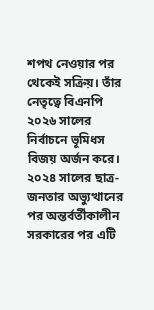শপথ নেওয়ার পর থেকেই সক্রিয়। তাঁর নেতৃত্বে বিএনপি ২০২৬ সালের নির্বাচনে ভূমিধস বিজয় অর্জন করে। ২০২৪ সালের ছাত্র-জনতার অভ্যুত্থানের পর অন্তর্বর্তীকালীন সরকারের পর এটি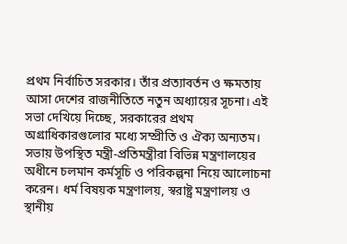প্রথম নির্বাচিত সরকার। তাঁর প্রত্যাবর্তন ও ক্ষমতায় আসা দেশের রাজনীতিতে নতুন অধ্যায়ের সূচনা। এই সভা দেখিয়ে দিচ্ছে, সরকারের প্রথম অগ্রাধিকারগুলোর মধ্যে সম্প্রীতি ও ঐক্য অন্যতম।
সভায় উপস্থিত মন্ত্রী-প্রতিমন্ত্রীরা বিভিন্ন মন্ত্রণালয়ের অধীনে চলমান কর্মসূচি ও পরিকল্পনা নিয়ে আলোচনা করেন। ধর্ম বিষয়ক মন্ত্রণালয়, স্বরাষ্ট্র মন্ত্রণালয় ও স্থানীয়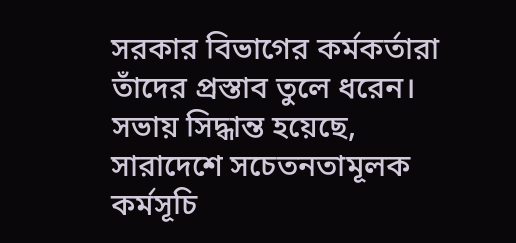সরকার বিভাগের কর্মকর্তারা তাঁদের প্রস্তাব তুলে ধরেন। সভায় সিদ্ধান্ত হয়েছে, সারাদেশে সচেতনতামূলক কর্মসূচি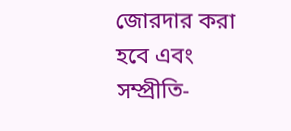জোরদার করা হবে এবং সম্প্রীতি-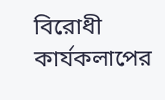বিরোধী কার্যকলাপের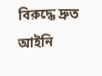বিরুদ্ধে দ্রুত আইনি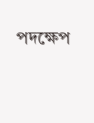পদক্ষেপ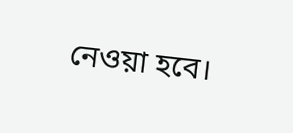নেওয়া হবে।